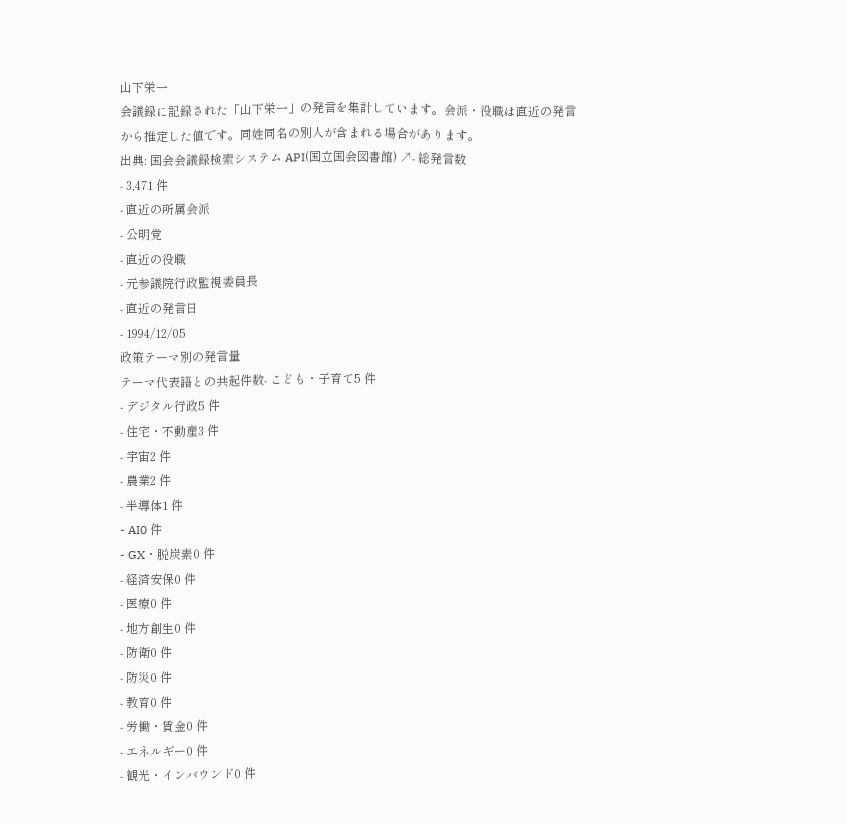山下栄一
会議録に記録された「山下栄一」の発言を集計しています。会派・役職は直近の発言から推定した値です。同姓同名の別人が含まれる場合があります。
出典: 国会会議録検索システム API(国立国会図書館) ↗- 総発言数
- 3,471 件
- 直近の所属会派
- 公明党
- 直近の役職
- 元参議院行政監視委員長
- 直近の発言日
- 1994/12/05
政策テーマ別の発言量
テーマ代表語との共起件数- こども・子育て5 件
- デジタル行政5 件
- 住宅・不動産3 件
- 宇宙2 件
- 農業2 件
- 半導体1 件
- AI0 件
- GX・脱炭素0 件
- 経済安保0 件
- 医療0 件
- 地方創生0 件
- 防衛0 件
- 防災0 件
- 教育0 件
- 労働・賃金0 件
- エネルギー0 件
- 観光・インバウンド0 件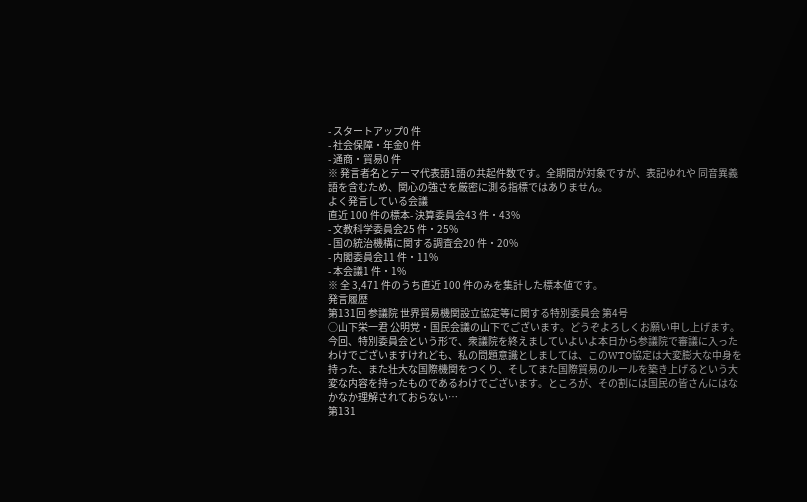- スタートアップ0 件
- 社会保障・年金0 件
- 通商・貿易0 件
※ 発言者名とテーマ代表語1語の共起件数です。全期間が対象ですが、表記ゆれや 同音異義語を含むため、関心の強さを厳密に測る指標ではありません。
よく発言している会議
直近 100 件の標本- 決算委員会43 件・43%
- 文教科学委員会25 件・25%
- 国の統治機構に関する調査会20 件・20%
- 内閣委員会11 件・11%
- 本会議1 件・1%
※ 全 3,471 件のうち直近 100 件のみを集計した標本値です。
発言履歴
第131回 参議院 世界貿易機関設立協定等に関する特別委員会 第4号
○山下栄一君 公明党・国民会議の山下でございます。どうぞよろしくお願い申し上げます。 今回、特別委員会という形で、衆議院を終えましていよいよ本日から参議院で審議に入ったわけでございますけれども、私の問題意識としましては、このWTO協定は大変膨大な中身を持った、また壮大な国際機関をつくり、そしてまた国際貿易のルールを築き上げるという大変な内容を持ったものであるわけでございます。ところが、その割には国民の皆さんにはなかなか理解されておらない…
第131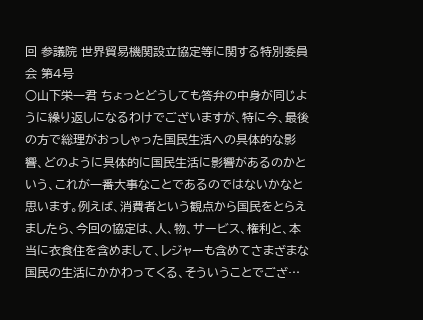回 参議院 世界貿易機関設立協定等に関する特別委員会 第4号
○山下栄一君 ちょっとどうしても答弁の中身が同じように繰り返しになるわけでございますが、特に今、最後の方で総理がおっしゃった国民生活への具体的な影響、どのように具体的に国民生活に影響があるのかという、これが一番大事なことであるのではないかなと思います。例えば、消費者という観点から国民をとらえましたら、今回の協定は、人、物、サービス、権利と、本当に衣食住を含めまして、レジャーも含めてさまざまな国民の生活にかかわってくる、そういうことでござ…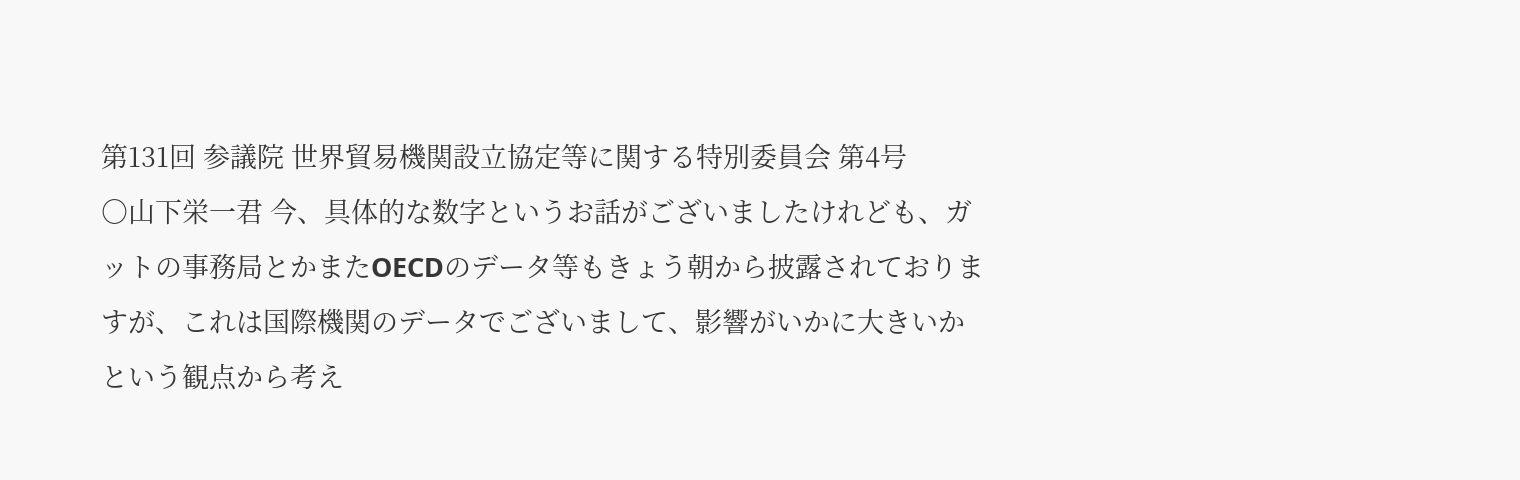第131回 参議院 世界貿易機関設立協定等に関する特別委員会 第4号
○山下栄一君 今、具体的な数字というお話がございましたけれども、ガットの事務局とかまたOECDのデータ等もきょう朝から披露されておりますが、これは国際機関のデータでございまして、影響がいかに大きいかという観点から考え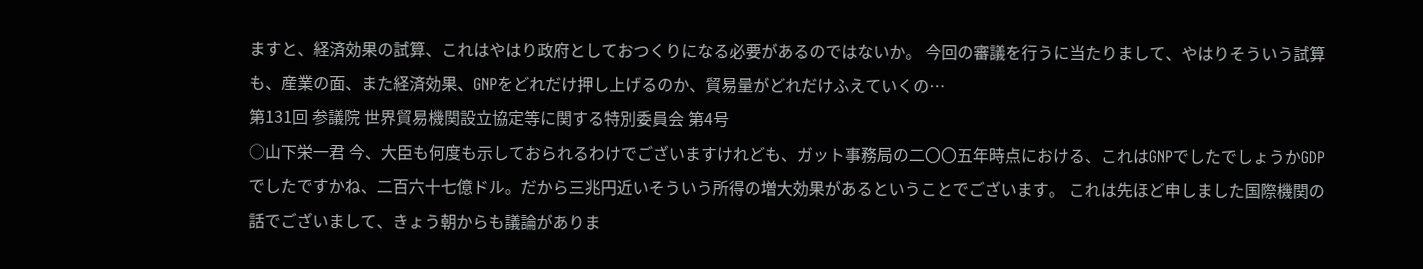ますと、経済効果の試算、これはやはり政府としておつくりになる必要があるのではないか。 今回の審議を行うに当たりまして、やはりそういう試算も、産業の面、また経済効果、GNPをどれだけ押し上げるのか、貿易量がどれだけふえていくの…
第131回 参議院 世界貿易機関設立協定等に関する特別委員会 第4号
○山下栄一君 今、大臣も何度も示しておられるわけでございますけれども、ガット事務局の二〇〇五年時点における、これはGNPでしたでしょうかGDPでしたですかね、二百六十七億ドル。だから三兆円近いそういう所得の増大効果があるということでございます。 これは先ほど申しました国際機関の話でございまして、きょう朝からも議論がありま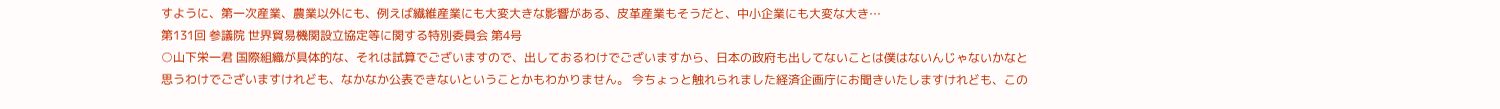すように、第一次産業、農業以外にも、例えば繊維産業にも大変大きな影響がある、皮革産業もそうだと、中小企業にも大変な大き…
第131回 参議院 世界貿易機関設立協定等に関する特別委員会 第4号
○山下栄一君 国際組織が具体的な、それは試算でございますので、出しておるわけでございますから、日本の政府も出してないことは僕はないんじゃないかなと思うわけでございますけれども、なかなか公表できないということかもわかりません。 今ちょっと触れられました経済企画庁にお聞きいたしますけれども、この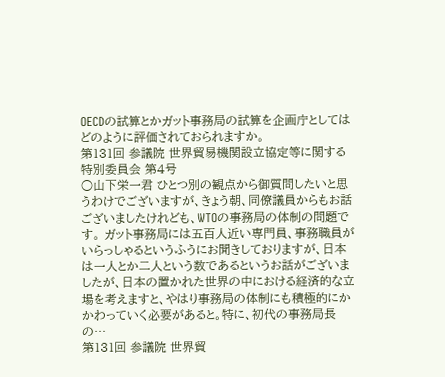OECDの試算とかガット事務局の試算を企画庁としてはどのように評価されておられますか。
第131回 参議院 世界貿易機関設立協定等に関する特別委員会 第4号
○山下栄一君 ひとつ別の観点から御質問したいと思うわけでございますが、きょう朝、同僚議員からもお話ございましたけれども、WTOの事務局の体制の問題です。 ガット事務局には五百人近い専門員、事務職員がいらっしゃるというふうにお聞きしておりますが、日本は一人とか二人という数であるというお話がございましたが、日本の置かれた世界の中における経済的な立場を考えますと、やはり事務局の体制にも積極的にかかわっていく必要があると。特に、初代の事務局長の…
第131回 参議院 世界貿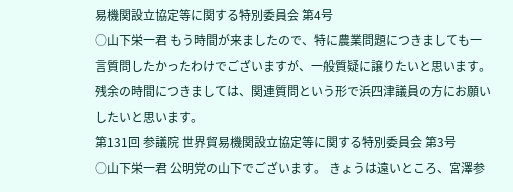易機関設立協定等に関する特別委員会 第4号
○山下栄一君 もう時間が来ましたので、特に農業問題につきましても一言質問したかったわけでございますが、一般質疑に譲りたいと思います。 残余の時間につきましては、関連質問という形で浜四津議員の方にお願いしたいと思います。
第131回 参議院 世界貿易機関設立協定等に関する特別委員会 第3号
○山下栄一君 公明党の山下でございます。 きょうは遠いところ、宮澤参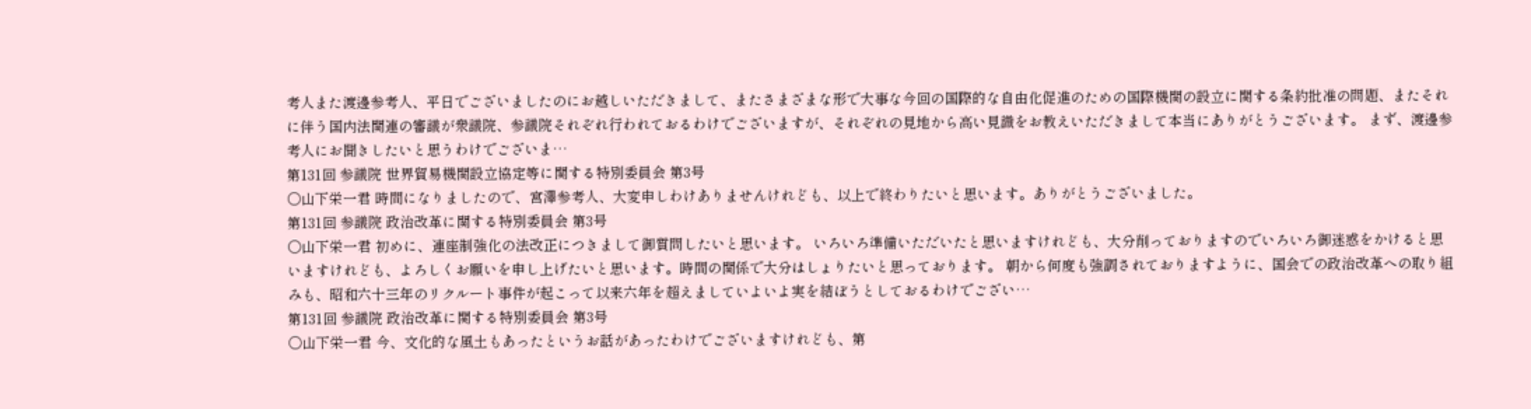考人また渡邊参考人、平日でございましたのにお越しいただきまして、またさまざまな形で大事な今回の国際的な自由化促進のための国際機関の設立に関する条約批准の問題、またそれに伴う国内法関連の審議が衆議院、参議院それぞれ行われておるわけでございますが、それぞれの見地から高い見識をお教えいただきまして本当にありがとうございます。 まず、渡邊参考人にお聞きしたいと思うわけでございま…
第131回 参議院 世界貿易機関設立協定等に関する特別委員会 第3号
○山下栄一君 時間になりましたので、宮澤参考人、大変申しわけありませんけれども、以上で終わりたいと思います。ありがとうございました。
第131回 参議院 政治改革に関する特別委員会 第3号
○山下栄一君 初めに、連座制強化の法改正につきまして御質問したいと思います。 いろいろ準備いただいたと思いますけれども、大分削っておりますのでいろいろ御迷惑をかけると思いますけれども、よろしくお願いを申し上げたいと思います。時間の関係で大分はしょりたいと思っております。 朝から何度も強調されておりますように、国会での政治改革への取り組みも、昭和六十三年のリクルート事件が起こって以来六年を超えましていよいよ実を結ぼうとしておるわけでござい…
第131回 参議院 政治改革に関する特別委員会 第3号
○山下栄一君 今、文化的な風土もあったというお話があったわけでございますけれども、第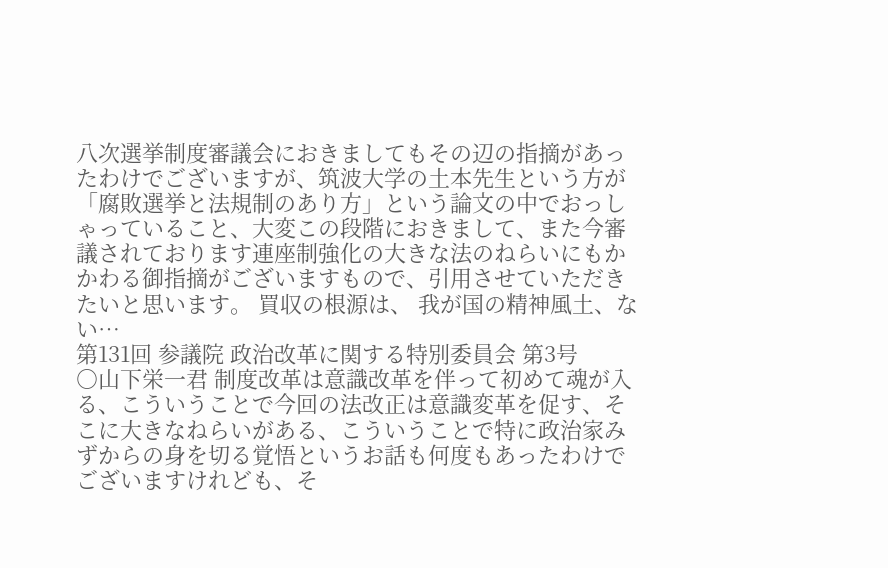八次選挙制度審議会におきましてもその辺の指摘があったわけでございますが、筑波大学の土本先生という方が「腐敗選挙と法規制のあり方」という論文の中でおっしゃっていること、大変この段階におきまして、また今審議されております連座制強化の大きな法のねらいにもかかわる御指摘がございますもので、引用させていただきたいと思います。 買収の根源は、 我が国の精神風土、ない…
第131回 参議院 政治改革に関する特別委員会 第3号
○山下栄一君 制度改革は意識改革を伴って初めて魂が入る、こういうことで今回の法改正は意識変革を促す、そこに大きなねらいがある、こういうことで特に政治家みずからの身を切る覚悟というお話も何度もあったわけでございますけれども、そ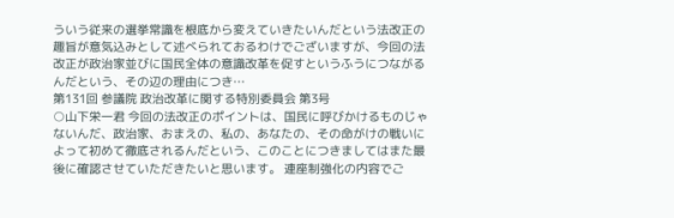ういう従来の選挙常識を根底から変えていきたいんだという法改正の趣旨が意気込みとして述べられておるわけでございますが、今回の法改正が政治家並びに国民全体の意識改革を促すというふうにつながるんだという、その辺の理由につき…
第131回 参議院 政治改革に関する特別委員会 第3号
○山下栄一君 今回の法改正のポイントは、国民に呼びかけるものじゃないんだ、政治家、おまえの、私の、あなたの、その命がけの戦いによって初めて徹底されるんだという、このことにつきましてはまた最後に確認させていただきたいと思います。 連座制強化の内容でご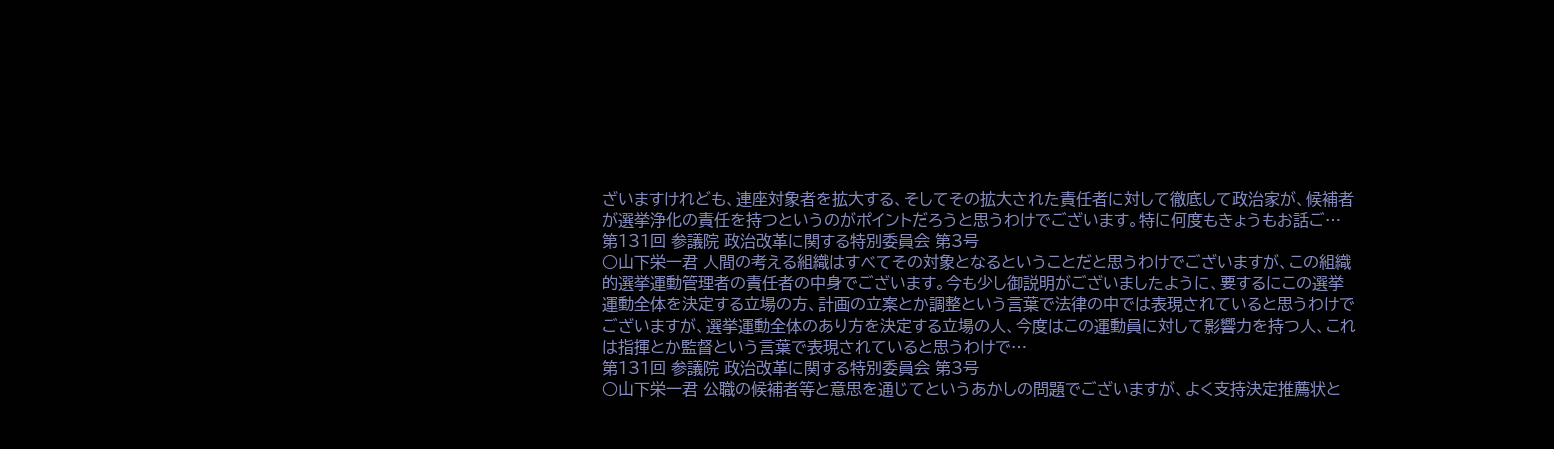ざいますけれども、連座対象者を拡大する、そしてその拡大された責任者に対して徹底して政治家が、候補者が選挙浄化の責任を持つというのがポイントだろうと思うわけでございます。特に何度もきょうもお話ご…
第131回 参議院 政治改革に関する特別委員会 第3号
○山下栄一君 人間の考える組織はすべてその対象となるということだと思うわけでございますが、この組織的選挙運動管理者の責任者の中身でございます。今も少し御説明がございましたように、要するにこの選挙運動全体を決定する立場の方、計画の立案とか調整という言葉で法律の中では表現されていると思うわけでございますが、選挙運動全体のあり方を決定する立場の人、今度はこの運動員に対して影響力を持つ人、これは指揮とか監督という言葉で表現されていると思うわけで…
第131回 参議院 政治改革に関する特別委員会 第3号
○山下栄一君 公職の候補者等と意思を通じてというあかしの問題でございますが、よく支持決定推薦状と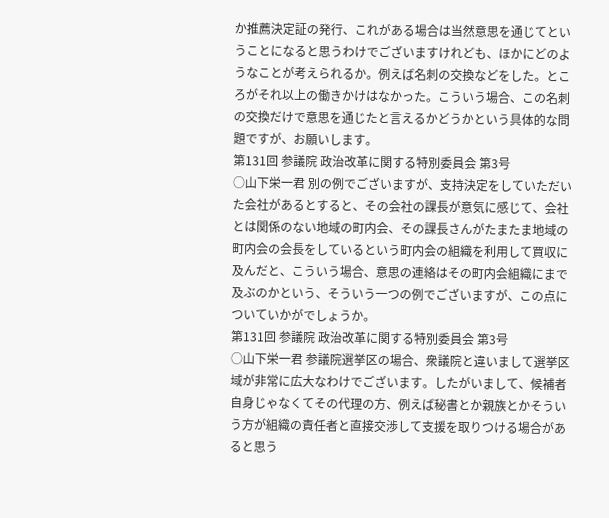か推薦決定証の発行、これがある場合は当然意思を通じてということになると思うわけでございますけれども、ほかにどのようなことが考えられるか。例えば名刺の交換などをした。ところがそれ以上の働きかけはなかった。こういう場合、この名刺の交換だけで意思を通じたと言えるかどうかという具体的な問題ですが、お願いします。
第131回 参議院 政治改革に関する特別委員会 第3号
○山下栄一君 別の例でございますが、支持決定をしていただいた会社があるとすると、その会社の課長が意気に感じて、会社とは関係のない地域の町内会、その課長さんがたまたま地域の町内会の会長をしているという町内会の組織を利用して買収に及んだと、こういう場合、意思の連絡はその町内会組織にまで及ぶのかという、そういう一つの例でございますが、この点についていかがでしょうか。
第131回 参議院 政治改革に関する特別委員会 第3号
○山下栄一君 参議院選挙区の場合、衆議院と違いまして選挙区域が非常に広大なわけでございます。したがいまして、候補者自身じゃなくてその代理の方、例えば秘書とか親族とかそういう方が組織の責任者と直接交渉して支援を取りつける場合があると思う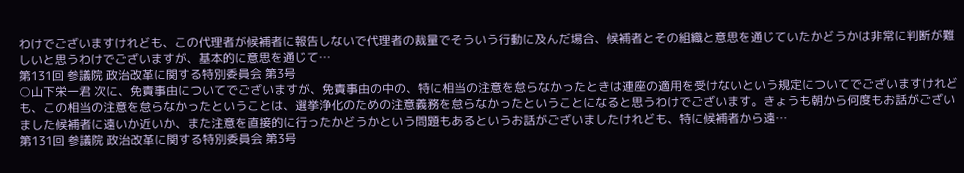わけでございますけれども、この代理者が候補者に報告しないで代理者の裁量でそういう行動に及んだ場合、候補者とその組織と意思を通じていたかどうかは非常に判断が難しいと思うわけでございますが、基本的に意思を通じて…
第131回 参議院 政治改革に関する特別委員会 第3号
○山下栄一君 次に、免責事由についてでございますが、免責事由の中の、特に相当の注意を怠らなかったときは連座の適用を受けないという規定についてでございますけれども、この相当の注意を怠らなかったということは、選挙浄化のための注意義務を怠らなかったということになると思うわけでございます。きょうも朝から何度もお話がございました候補者に遠いか近いか、また注意を直接的に行ったかどうかという問題もあるというお話がございましたけれども、特に候補者から遠…
第131回 参議院 政治改革に関する特別委員会 第3号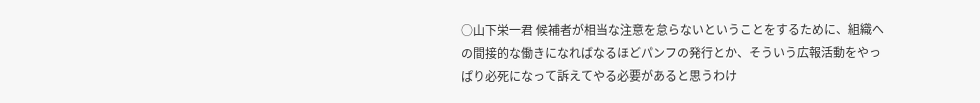○山下栄一君 候補者が相当な注意を怠らないということをするために、組織への間接的な働きになればなるほどパンフの発行とか、そういう広報活動をやっぱり必死になって訴えてやる必要があると思うわけ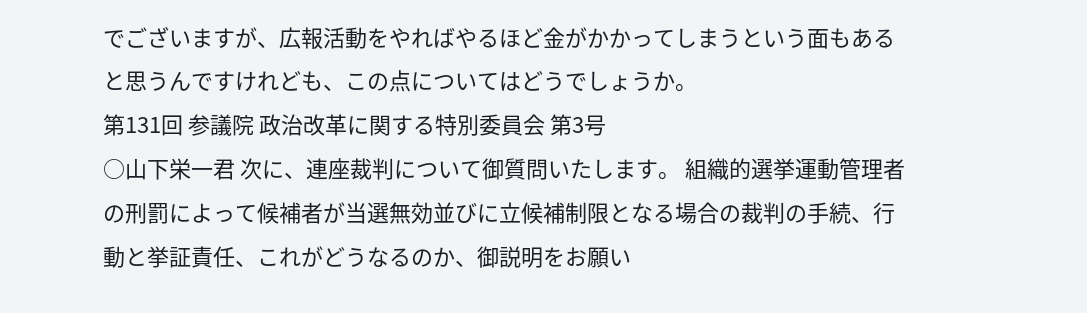でございますが、広報活動をやればやるほど金がかかってしまうという面もあると思うんですけれども、この点についてはどうでしょうか。
第131回 参議院 政治改革に関する特別委員会 第3号
○山下栄一君 次に、連座裁判について御質問いたします。 組織的選挙運動管理者の刑罰によって候補者が当選無効並びに立候補制限となる場合の裁判の手続、行動と挙証責任、これがどうなるのか、御説明をお願い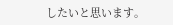したいと思います。